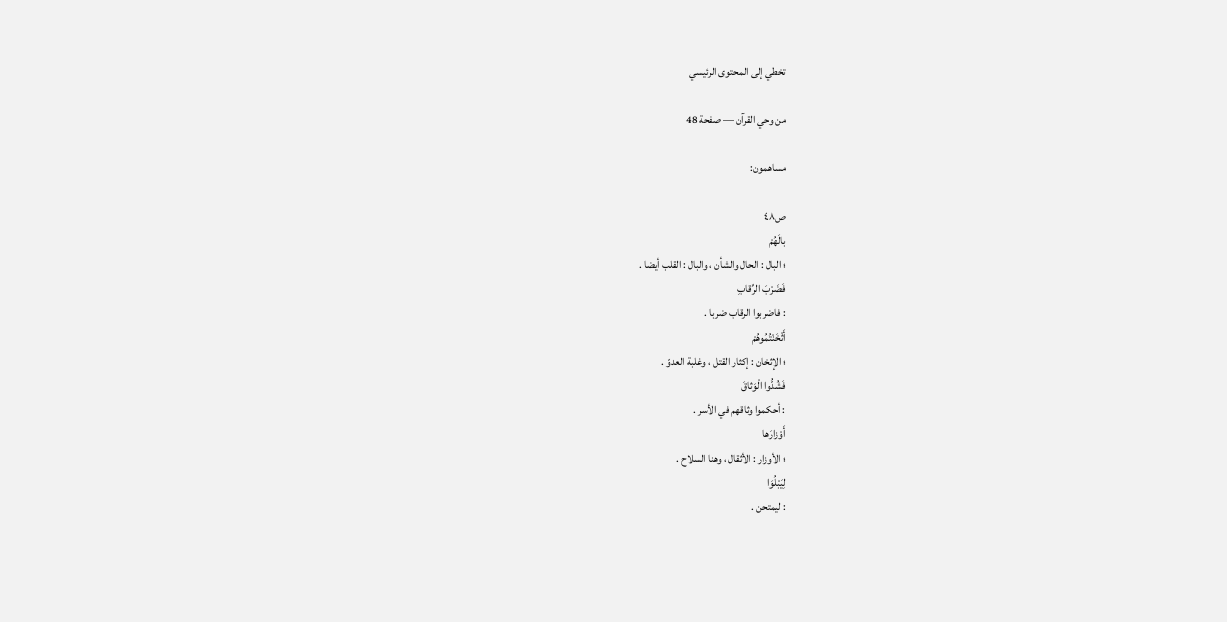تخطي إلى المحتوى الرئيسي

من وحي القرآن — صفحة 48

مساهمون:

ص٤٨
بالَهُمْ
؛ البال : الحال والشأن ، والبال : القلب أيضا .
فَضَرْبَ الرِّقابِ
: فاضربوا الرقاب ضربا .
أَثْخَنْتُمُوهُمْ
؛ الإثخان : إكثار القتل ، وغلبة العدوّ .
فَشُدُّوا الْوَثاقَ
: أحكموا وثاقهم في الأسر .
أَوْزارَها
؛ الأوزار : الأثقال ، وهنا السلاح .
لِيَبْلُوَا
: ليمتحن .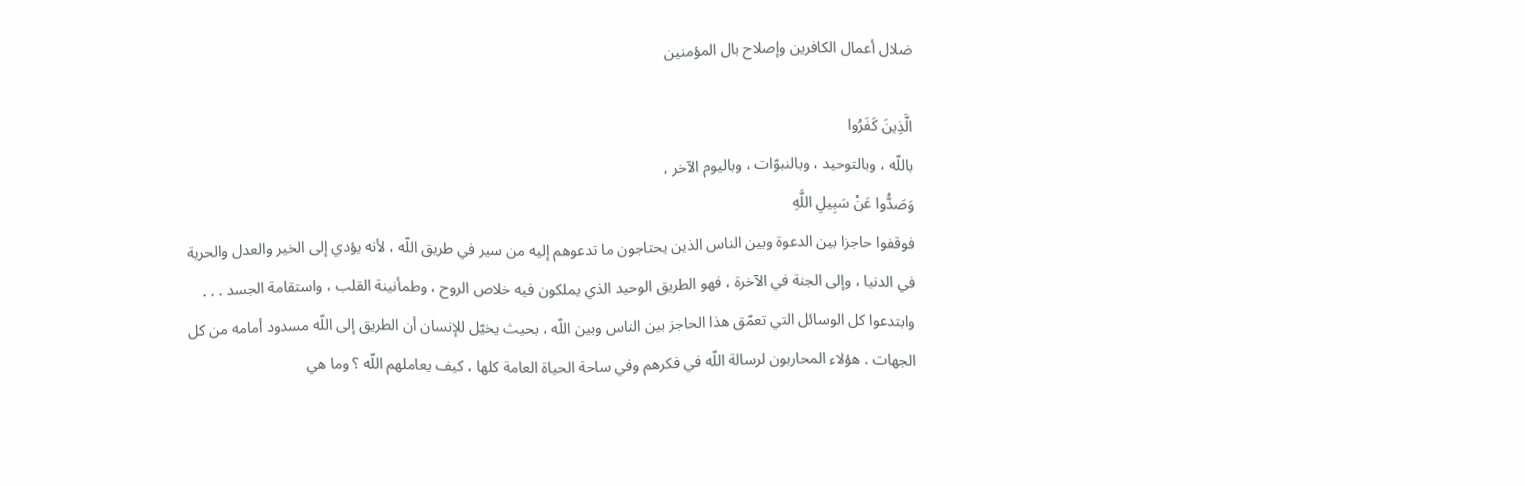ضلال أعمال الكافرين وإصلاح بال المؤمنين

الَّذِينَ كَفَرُوا
باللّه ، وبالتوحيد ، وبالنبوّات ، وباليوم الآخر ،
وَصَدُّوا عَنْ سَبِيلِ اللَّهِ
فوقفوا حاجزا بين الدعوة وبين الناس الذين يحتاجون ما تدعوهم إليه من سير في طريق اللّه ، لأنه يؤدي إلى الخير والعدل والحرية في الدنيا ، وإلى الجنة في الآخرة ، فهو الطريق الوحيد الذي يملكون فيه خلاص الروح ، وطمأنينة القلب ، واستقامة الجسد . . . وابتدعوا كل الوسائل التي تعمّق هذا الحاجز بين الناس وبين اللّه ، بحيث يخيّل للإنسان أن الطريق إلى اللّه مسدود أمامه من كل الجهات . هؤلاء المحاربون لرسالة اللّه في فكرهم وفي ساحة الحياة العامة كلها ، كيف يعاملهم اللّه ؟ وما هي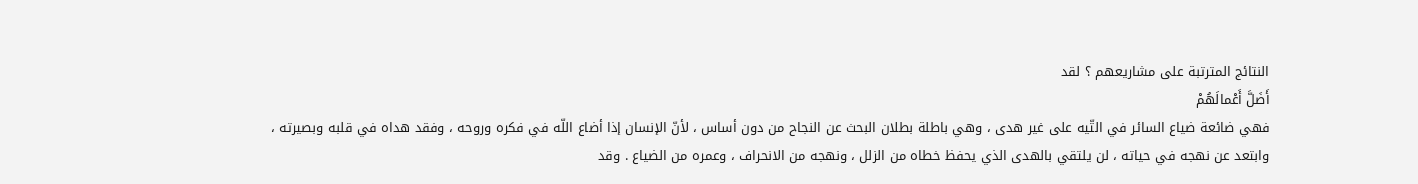النتائج المترتبة على مشاريعهم ؟ لقد
أَضَلَّ أَعْمالَهُمْ
فهي ضائعة ضياع السائر في التّيه على غير هدى ، وهي باطلة بطلان البحث عن النجاح من دون أساس ، لأنّ الإنسان إذا أضاع اللّه في فكره وروحه ، وفقد هداه في قلبه وبصيرته ، وابتعد عن نهجه في حياته ، لن يلتقي بالهدى الذي يحفظ خطاه من الزلل ، ونهجه من الانحراف ، وعمره من الضياع . وقد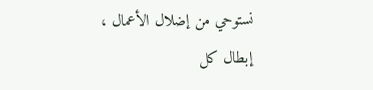نستوحي من إضلال الأعمال ، إبطال كل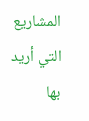المشاريع التي أريد بها